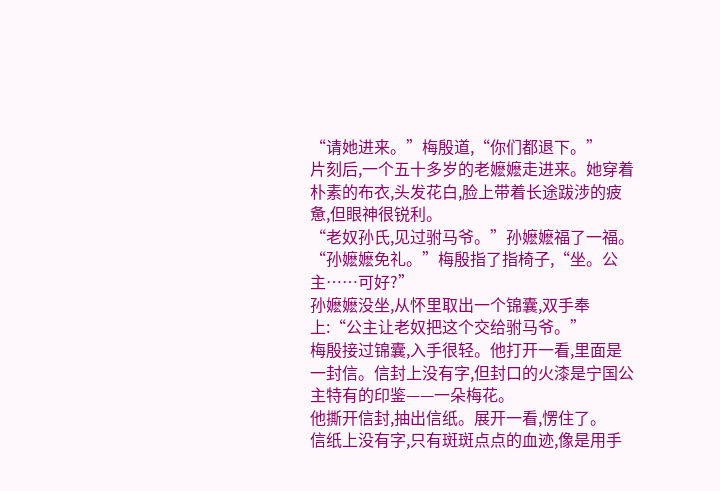“请她进来。”梅殷道,“你们都退下。”
片刻后,一个五十多岁的老嬷嬷走进来。她穿着朴素的布衣,头发花白,脸上带着长途跋涉的疲惫,但眼神很锐利。
“老奴孙氏,见过驸马爷。”孙嬷嬷福了一福。
“孙嬷嬷免礼。”梅殷指了指椅子,“坐。公主……可好?”
孙嬷嬷没坐,从怀里取出一个锦囊,双手奉上:“公主让老奴把这个交给驸马爷。”
梅殷接过锦囊,入手很轻。他打开一看,里面是一封信。信封上没有字,但封口的火漆是宁国公主特有的印鉴——一朵梅花。
他撕开信封,抽出信纸。展开一看,愣住了。
信纸上没有字,只有斑斑点点的血迹,像是用手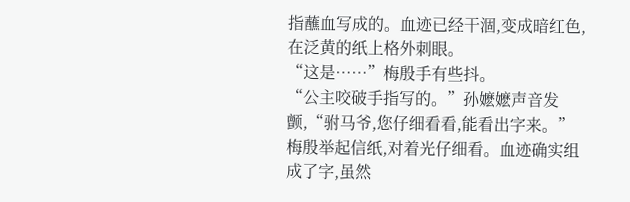指蘸血写成的。血迹已经干涸,变成暗红色,在泛黄的纸上格外刺眼。
“这是……”梅殷手有些抖。
“公主咬破手指写的。”孙嬷嬷声音发颤,“驸马爷,您仔细看看,能看出字来。”
梅殷举起信纸,对着光仔细看。血迹确实组成了字,虽然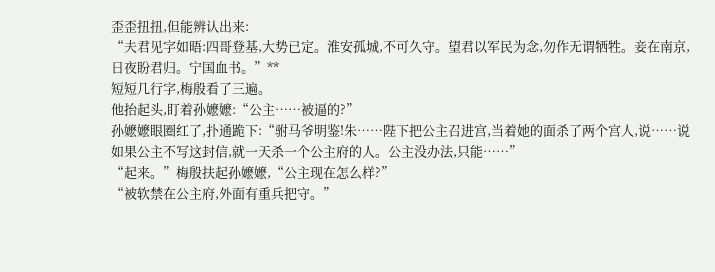歪歪扭扭,但能辨认出来:
“夫君见字如晤:四哥登基,大势已定。淮安孤城,不可久守。望君以军民为念,勿作无谓牺牲。妾在南京,日夜盼君归。宁国血书。”**
短短几行字,梅殷看了三遍。
他抬起头,盯着孙嬷嬷:“公主……被逼的?”
孙嬷嬷眼圈红了,扑通跪下:“驸马爷明鉴!朱……陛下把公主召进宫,当着她的面杀了两个宫人,说……说如果公主不写这封信,就一天杀一个公主府的人。公主没办法,只能……”
“起来。”梅殷扶起孙嬷嬷,“公主现在怎么样?”
“被软禁在公主府,外面有重兵把守。”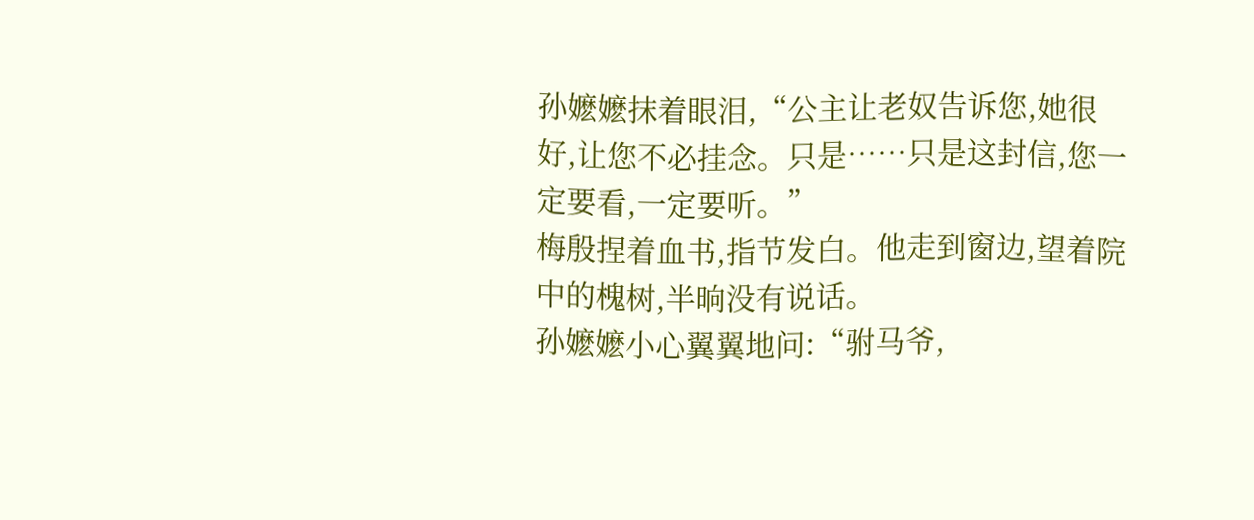孙嬷嬷抹着眼泪,“公主让老奴告诉您,她很好,让您不必挂念。只是……只是这封信,您一定要看,一定要听。”
梅殷捏着血书,指节发白。他走到窗边,望着院中的槐树,半晌没有说话。
孙嬷嬷小心翼翼地问:“驸马爷,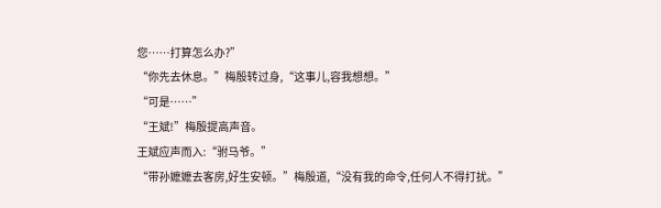您……打算怎么办?”
“你先去休息。”梅殷转过身,“这事儿,容我想想。”
“可是……”
“王斌!”梅殷提高声音。
王斌应声而入:“驸马爷。”
“带孙嬷嬷去客房,好生安顿。”梅殷道,“没有我的命令,任何人不得打扰。”